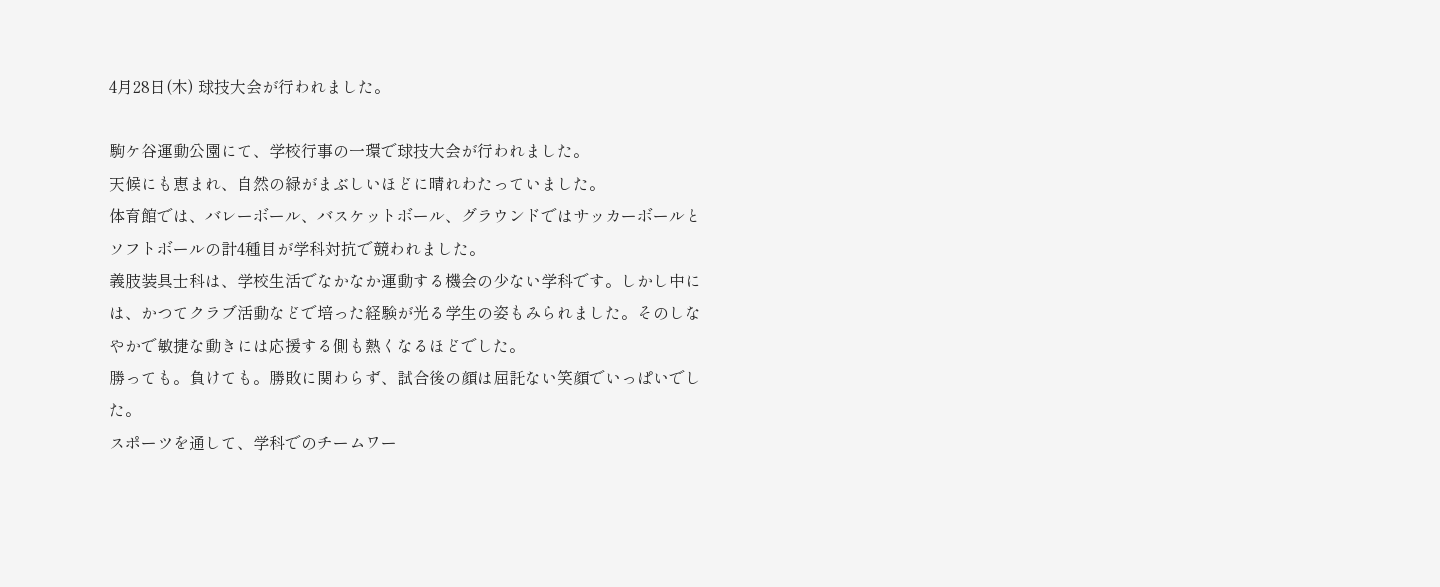4月28日(木) 球技大会が行われました。

駒ケ谷運動公園にて、学校行事の一環で球技大会が行われました。
天候にも恵まれ、自然の緑がまぶしいほどに晴れわたっていました。
体育館では、バレーボール、バスケットボール、グラウンドではサッカーボールとソフトボールの計4種目が学科対抗で競われました。
義肢装具士科は、学校生活でなかなか運動する機会の少ない学科です。しかし中には、かつてクラブ活動などで培った経験が光る学生の姿もみられました。そのしなやかで敏捷な動きには応援する側も熱くなるほどでした。
勝っても。負けても。勝敗に関わらず、試合後の顔は屈託ない笑顔でいっぱいでした。
スポーツを通して、学科でのチームワー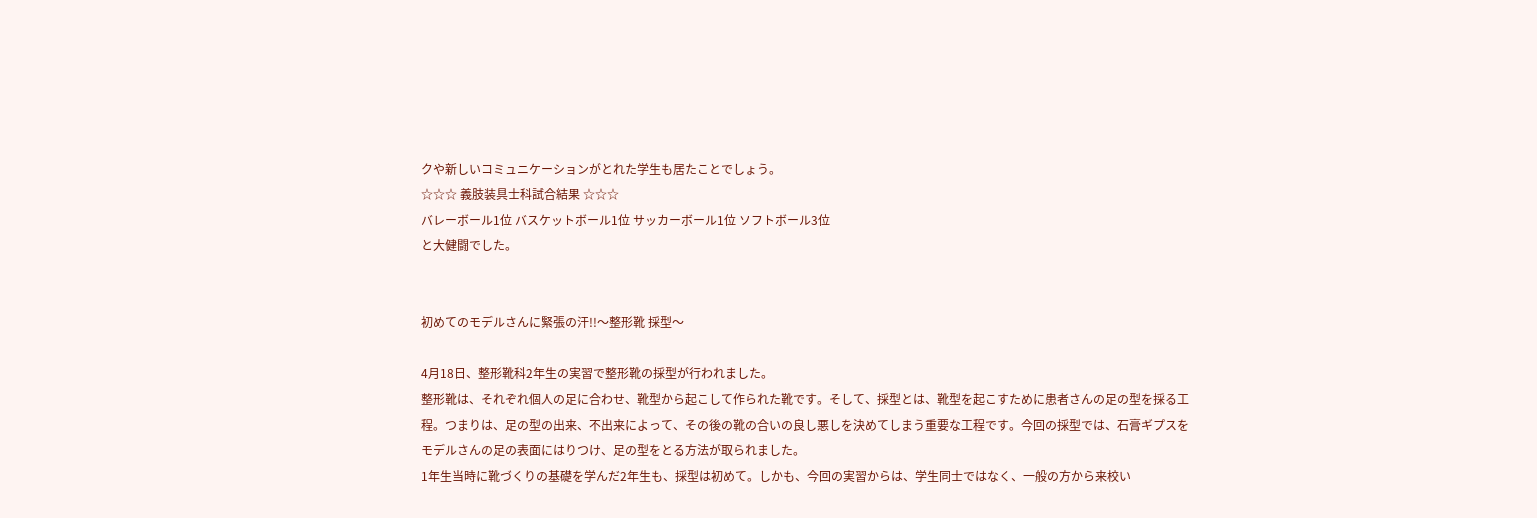クや新しいコミュニケーションがとれた学生も居たことでしょう。
☆☆☆ 義肢装具士科試合結果 ☆☆☆
バレーボール1位 バスケットボール1位 サッカーボール1位 ソフトボール3位
と大健闘でした。


初めてのモデルさんに緊張の汗!!〜整形靴 採型〜

4月18日、整形靴科2年生の実習で整形靴の採型が行われました。
整形靴は、それぞれ個人の足に合わせ、靴型から起こして作られた靴です。そして、採型とは、靴型を起こすために患者さんの足の型を採る工程。つまりは、足の型の出来、不出来によって、その後の靴の合いの良し悪しを決めてしまう重要な工程です。今回の採型では、石膏ギプスをモデルさんの足の表面にはりつけ、足の型をとる方法が取られました。
1年生当時に靴づくりの基礎を学んだ2年生も、採型は初めて。しかも、今回の実習からは、学生同士ではなく、一般の方から来校い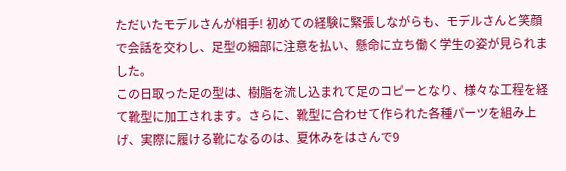ただいたモデルさんが相手! 初めての経験に緊張しながらも、モデルさんと笑顔で会話を交わし、足型の細部に注意を払い、懸命に立ち働く学生の姿が見られました。
この日取った足の型は、樹脂を流し込まれて足のコピーとなり、様々な工程を経て靴型に加工されます。さらに、靴型に合わせて作られた各種パーツを組み上げ、実際に履ける靴になるのは、夏休みをはさんで9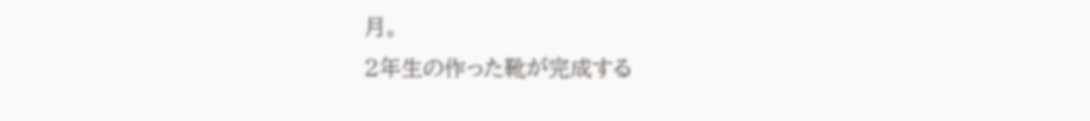月。
2年生の作った靴が完成する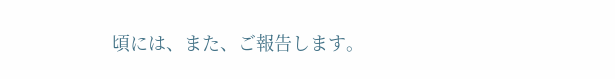頃には、また、ご報告します。